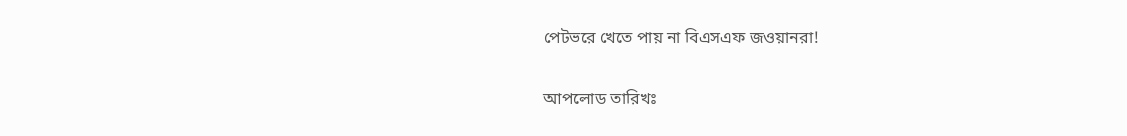পেটভরে খেতে পায় না বিএসএফ জওয়ানরা!

আপলোড তারিখঃ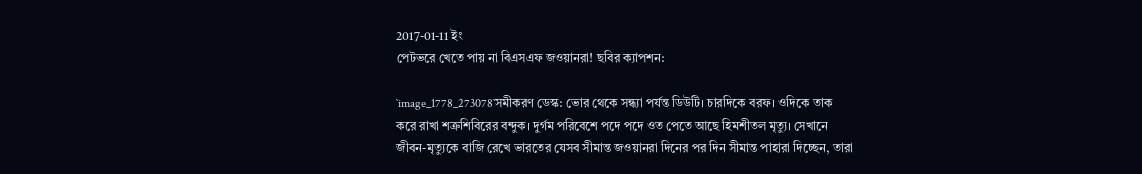2017-01-11 ইং
পেটভরে খেতে পায় না বিএসএফ জওয়ানরা! ছবির ক্যাপশন:

`image_1778_273078`সমীকরণ ডেস্ক: ভোর থেকে সন্ধ্যা পর্যন্ত ডিউটি। চারদিকে বরফ। ওদিকে তাক করে রাখা শত্রুশিবিরের বন্দুক। দুর্গম পরিবেশে পদে পদে ওত পেতে আছে হিমশীতল মৃত্যু। সেখানে জীবন-মৃত্যুকে বাজি রেখে ভারতের যেসব সীমান্ত জওয়ানরা দিনের পর দিন সীমান্ত পাহারা দিচ্ছেন, তারা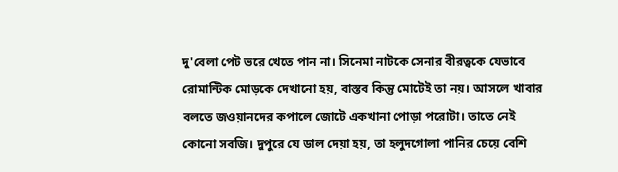দু'বেলা পেট ভরে খেতে পান না। সিনেমা নাটকে সেনার বীরত্বকে যেভাবে রোমান্টিক মোড়কে দেখানো হয়, বাস্তব কিন্তু মোটেই তা নয়। আসলে খাবার বলতে জওয়ানদের কপালে জোটে একখানা পোড়া পরোটা। তাতে নেই কোনো সবজি। দুপুরে যে ডাল দেয়া হয়, তা হলুদগোলা পানির চেয়ে বেশি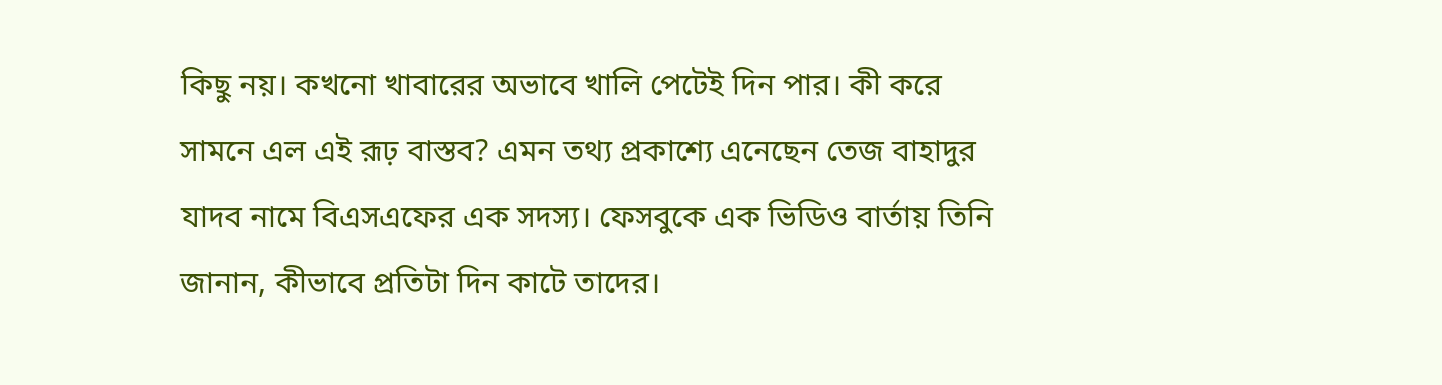কিছু নয়। কখনো খাবারের অভাবে খালি পেটেই দিন পার। কী করে সামনে এল এই রূঢ় বাস্তব? এমন তথ্য প্রকাশ্যে এনেছেন তেজ বাহাদুর যাদব নামে বিএসএফের এক সদস্য। ফেসবুকে এক ভিডিও বার্তায় তিনি জানান, কীভাবে প্রতিটা দিন কাটে তাদের।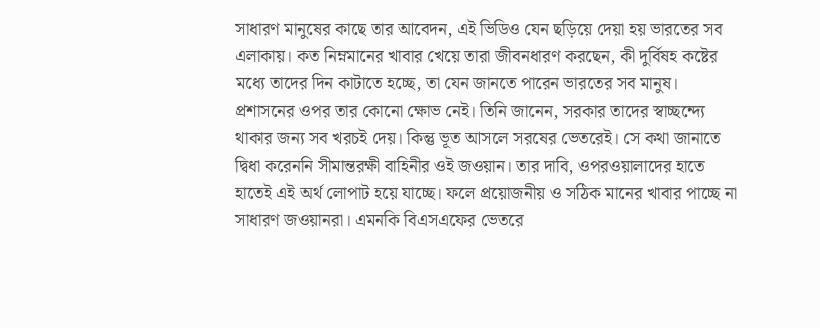সাধারণ মানুষের কাছে তার আবেদন, এই ভিডিও যেন ছড়িয়ে দেয়া হয় ভারতের সব এলাকায়। কত নিম্নমানের খাবার খেয়ে তারা জীবনধারণ করছেন, কী দুর্বিষহ কষ্টের মধ্যে তাদের দিন কাটাতে হচ্ছে, তা যেন জানতে পারেন ভারতের সব মানুষ। প্রশাসনের ওপর তার কোনো ক্ষোভ নেই। তিনি জানেন, সরকার তাদের স্বাচ্ছন্দ্যে থাকার জন্য সব খরচই দেয়। কিন্তু ভূত আসলে সরষের ভেতরেই। সে কথা জানাতে দ্বিধা করেননি সীমান্তরক্ষী বাহিনীর ওই জওয়ান। তার দাবি, ওপরওয়ালাদের হাতে হাতেই এই অর্থ লোপাট হয়ে যাচ্ছে। ফলে প্রয়োজনীয় ও সঠিক মানের খাবার পাচ্ছে না সাধারণ জওয়ানরা। এমনকি বিএসএফের ভেতরে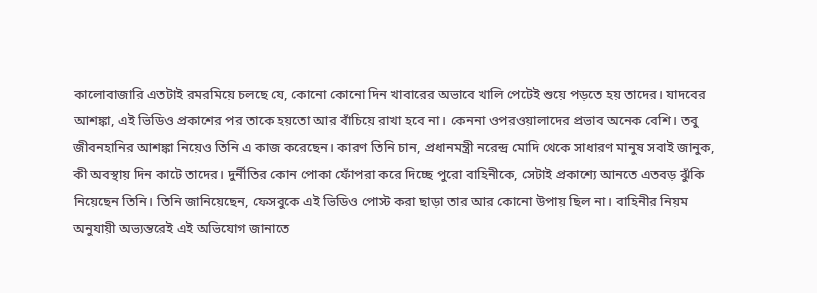কালোবাজারি এতটাই রমরমিয়ে চলছে যে, কোনো কোনো দিন খাবারের অভাবে খালি পেটেই শুয়ে পড়তে হয় তাদের। যাদবের আশঙ্কা, এই ভিডিও প্রকাশের পর তাকে হয়তো আর বাঁচিয়ে রাখা হবে না। কেননা ওপরওয়ালাদের প্রভাব অনেক বেশি। তবু জীবনহানির আশঙ্কা নিয়েও তিনি এ কাজ করেছেন। কারণ তিনি চান, প্রধানমন্ত্রী নরেন্দ্র মোদি থেকে সাধারণ মানুষ সবাই জানুক, কী অবস্থায় দিন কাটে তাদের। দুর্নীতির কোন পোকা ফোঁপরা করে দিচ্ছে পুরো বাহিনীকে, সেটাই প্রকাশ্যে আনতে এতবড় ঝুঁকি নিয়েছেন তিনি। তিনি জানিয়েছেন, ফেসবুকে এই ভিডিও পোস্ট করা ছাড়া তার আর কোনো উপায় ছিল না। বাহিনীর নিয়ম অনুযায়ী অভ্যন্তরেই এই অভিযোগ জানাতে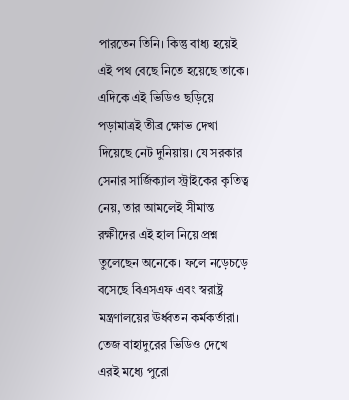পারতেন তিনি। কিন্তু বাধ্য হয়েই এই পথ বেছে নিতে হয়েছে তাকে। এদিকে এই ভিডিও ছড়িয়ে পড়ামাত্রই তীব্র ক্ষোভ দেখা দিয়েছে নেট দুনিয়ায়। যে সরকার সেনার সার্জিক্যাল স্ট্রাইকের কৃতিত্ব নেয়, তার আমলেই সীমান্ত রক্ষীদের এই হাল নিয়ে প্রশ্ন তুলেছেন অনেকে। ফলে নড়েচড়ে বসেছে বিএসএফ এবং স্বরাষ্ট্র মন্ত্রণালয়ের ঊর্ধ্বতন কর্মকর্তারা। তেজ বাহাদুরের ভিডিও দেখে এরই মধ্যে পুরো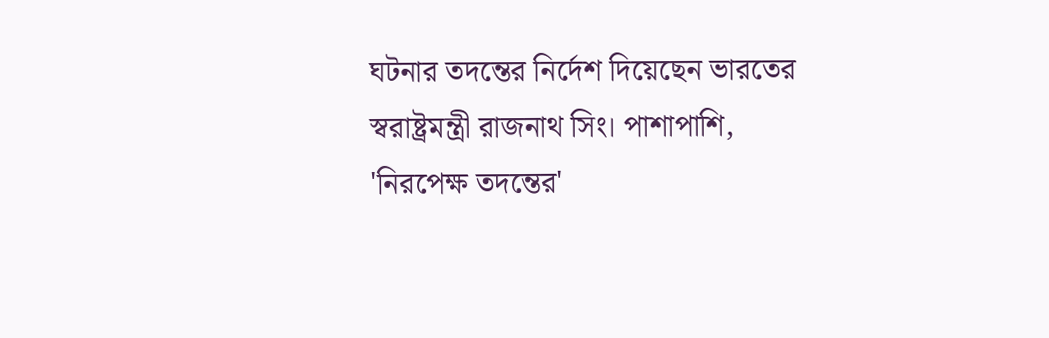ঘটনার তদন্তের নির্দেশ দিয়েছেন ভারতের স্বরাষ্ট্রমন্ত্রী রাজনাথ সিং। পাশাপাশি, 'নিরপেক্ষ তদন্তের'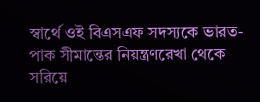স্বার্থে ওই বিএসএফ সদস্যকে ভারত-পাক সীমান্তের নিয়ন্ত্রণরেখা থেকে সরিয়ে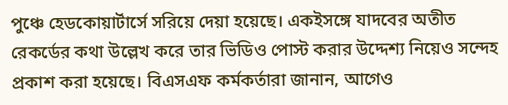পুঞ্চে হেডকোয়ার্টার্সে সরিয়ে দেয়া হয়েছে। একইসঙ্গে যাদবের অতীত রেকর্ডের কথা উল্লেখ করে তার ভিডিও পোস্ট করার উদ্দেশ্য নিয়েও সন্দেহ প্রকাশ করা হয়েছে। বিএসএফ কর্মকর্তারা জানান, আগেও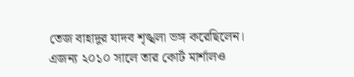তেজ বাহাদুর যাদব শৃঙ্খলা ভঙ্গ করেছিলেন। এজন্য ২০১০ সালে তার কোর্ট মার্শালও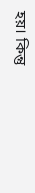হয়। কিন্তু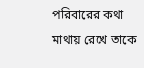পরিবারের কথা মাথায় রেখে তাকে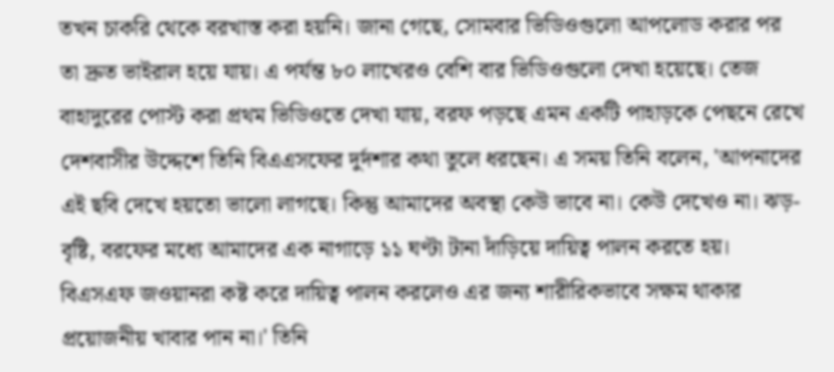তখন চাকরি থেকে বরখাস্ত করা হয়নি। জানা গেছে, সোমবার ভিডিওগুলো আপলোড করার পর তা দ্রুত ভাইরাল হয়ে যায়। এ পর্যন্ত ৮০ লাখেরও বেশি বার ভিডিওগুলো দেখা হয়েছে। তেজ বাহাদুরের পোস্ট করা প্রথম ভিডিওতে দেখা যায়, বরফ পড়ছে এমন একটি পাহাড়কে পেছনে রেখে দেশবাসীর উদ্দেশে তিনি বিএএসফের দুর্দশার কথা তুলে ধরছেন। এ সময় তিনি বলেন, 'আপনাদের এই ছবি দেখে হয়তো ভালো লাগছে। কিন্তু আমাদের অবস্থা কেউ ভাবে না। কেউ দেখেও না। ঝড়-বৃষ্টি, বরফের মধ্যে আমাদের এক নাগাড়ে ১১ ঘণ্টা টানা দাঁড়িয়ে দায়িত্ব পালন করতে হয়। বিএসএফ জওয়ানরা কষ্ট করে দায়িত্ব পালন করলেও এর জন্য শারীরিকভাবে সক্ষম থাকার প্রয়োজনীয় খাবার পান না।' তিনি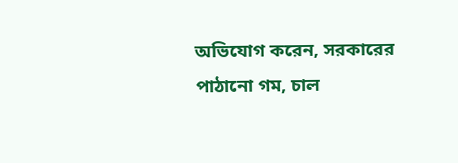অভিযোগ করেন, সরকারের পাঠানো গম, চাল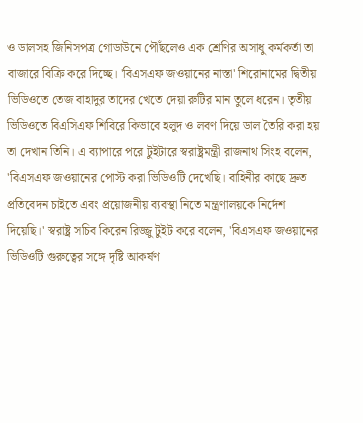ও ডালসহ জিনিসপত্র গোডাউনে পৌঁছলেও এক শ্রেণির অসাধু কর্মকর্তা তা বাজারে বিক্রি করে দিচ্ছে। 'বিএসএফ জওয়ানের নাস্তা' শিরোনামের দ্বিতীয় ভিডিওতে তেজ বাহাদুর তাদের খেতে দেয়া রুটির মান তুলে ধরেন। তৃতীয় ভিডিওতে বিএসিএফ শিবিরে কিভাবে হলুদ ও লবণ দিয়ে ডাল তৈরি করা হয় তা দেখান তিনি। এ ব্যাপারে পরে টুইটারে স্বরাষ্ট্রমন্ত্রী রাজনাথ সিংহ বলেন, 'বিএসএফ জওয়ানের পোস্ট করা ভিডিওটি দেখেছি। বাহিনীর কাছে দ্রুত প্রতিবেদন চাইতে এবং প্রয়োজনীয় ব্যবস্থা নিতে মন্ত্রণালয়কে নির্দেশ দিয়েছি।' স্বরাষ্ট্র সচিব কিরেন রিজ্জু টুইট করে বলেন, 'বিএসএফ জওয়ানের ভিডিওটি গুরুত্বের সঙ্গে দৃষ্টি আকর্ষণ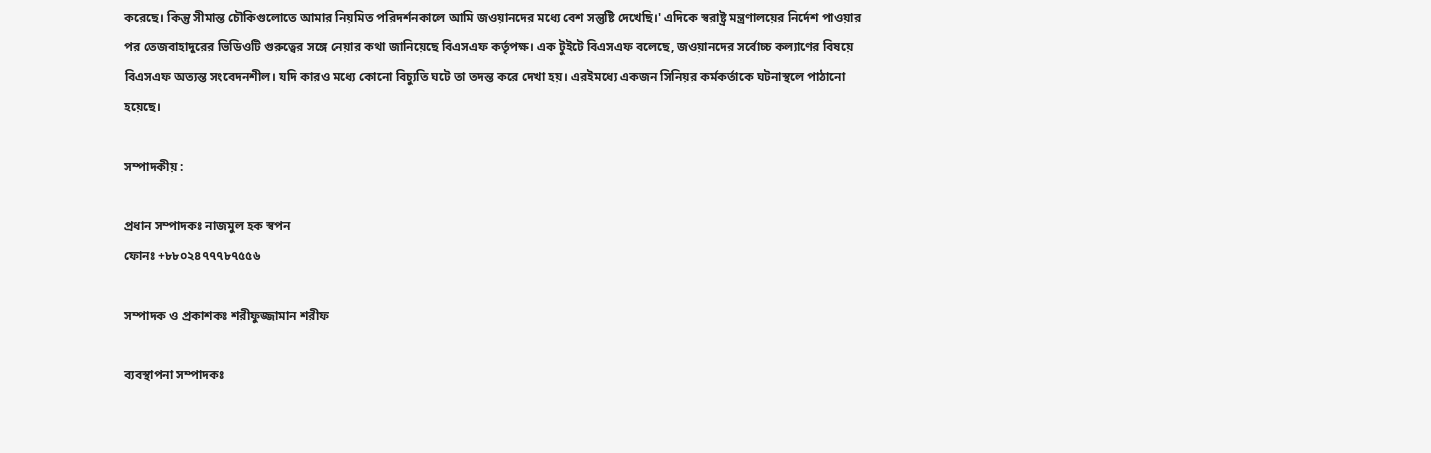করেছে। কিন্তু সীমান্ত চৌকিগুলোতে আমার নিয়মিত পরিদর্শনকালে আমি জওয়ানদের মধ্যে বেশ সন্তুষ্টি দেখেছি।' এদিকে স্বরাষ্ট্র মন্ত্রণালয়ের নির্দেশ পাওয়ার পর তেজবাহাদুরের ভিডিওটি গুরুত্বের সঙ্গে নেয়ার কথা জানিয়েছে বিএসএফ কর্তৃপক্ষ। এক টুইটে বিএসএফ বলেছে, জওয়ানদের সর্বোচ্চ কল্যাণের বিষয়ে বিএসএফ অত্যন্ত সংবেদনশীল। যদি কারও মধ্যে কোনো বিচ্যুতি ঘটে তা তদন্ত করে দেখা হয়। এরইমধ্যে একজন সিনিয়র কর্মকর্তাকে ঘটনাস্থলে পাঠানো হয়েছে।

সম্পাদকীয় :

প্রধান সম্পাদকঃ নাজমুল হক স্বপন
ফোনঃ +৮৮০২৪৭৭৭৮৭৫৫৬

সম্পাদক ও প্রকাশকঃ শরীফুজ্জামান শরীফ

ব্যবস্থাপনা সম্পাদকঃ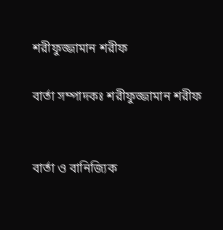শরীফুজ্জামান শরীফ

বার্তা সম্পাদকঃ শরীফুজ্জামান শরীফ


বার্তা ও বানিজ্যিক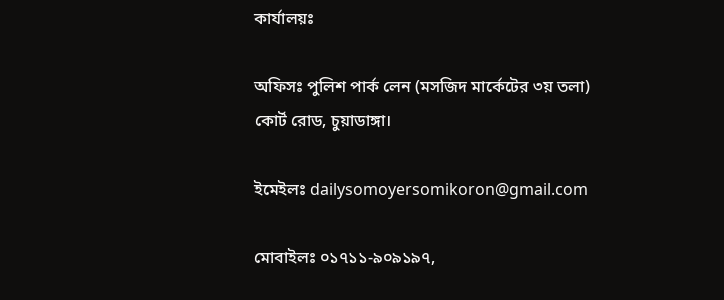কার্যালয়ঃ

অফিসঃ পুলিশ পার্ক লেন (মসজিদ মার্কেটের ৩য় তলা) কোর্ট রোড, চুয়াডাঙ্গা।

ইমেইলঃ dailysomoyersomikoron@gmail.com

মোবাইলঃ ০১৭১১-৯০৯১৯৭,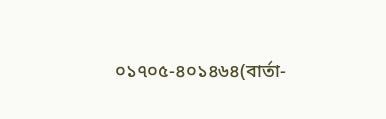০১৭০৫-৪০১৪৬৪(বার্তা-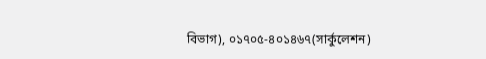বিভাগ), ০১৭০৫-৪০১৪৬৭(সার্কুলেশন)